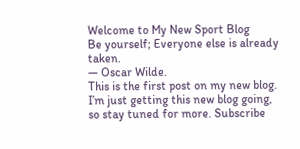Welcome to My New Sport Blog
Be yourself; Everyone else is already taken.
— Oscar Wilde.
This is the first post on my new blog. I’m just getting this new blog going, so stay tuned for more. Subscribe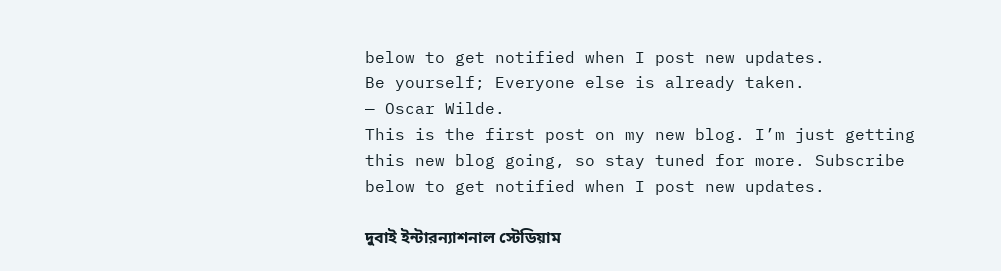below to get notified when I post new updates.
Be yourself; Everyone else is already taken.
— Oscar Wilde.
This is the first post on my new blog. I’m just getting this new blog going, so stay tuned for more. Subscribe below to get notified when I post new updates.

দুবাই ইন্টারন্যাশনাল স্টেডিয়াম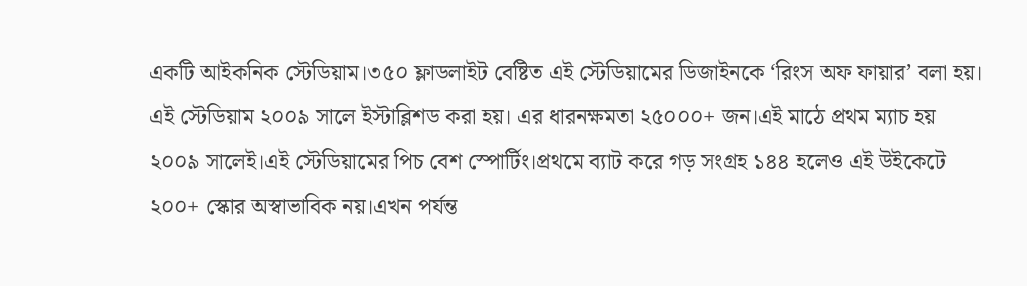একটি আইকনিক স্টেডিয়াম।৩৫০ ফ্লাডলাইট বেষ্টিত এই স্টেডিয়ামের ডিজাইনকে ‘রিংস অফ ফায়ার’ বলা হয়। এই স্টেডিয়াম ২০০৯ সালে ইস্টাব্লিশড করা হয়। এর ধারনক্ষমতা ২৫০০০+ জন।এই মাঠে প্রথম ম্যাচ হয় ২০০৯ সালেই।এই স্টেডিয়ামের পিচ বেশ স্পোর্টিং।প্রথমে ব্যাট করে গড় সংগ্রহ ১৪৪ হলেও এই উইকেটে ২০০+ স্কোর অস্বাভাবিক নয়।এখন পর্যন্ত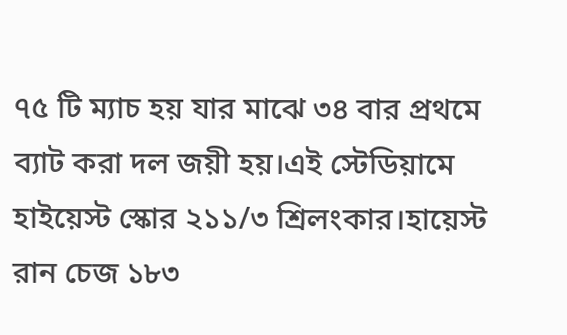৭৫ টি ম্যাচ হয় যার মাঝে ৩৪ বার প্রথমে ব্যাট করা দল জয়ী হয়।এই স্টেডিয়ামে হাইয়েস্ট স্কোর ২১১/৩ শ্রিলংকার।হায়েস্ট রান চেজ ১৮৩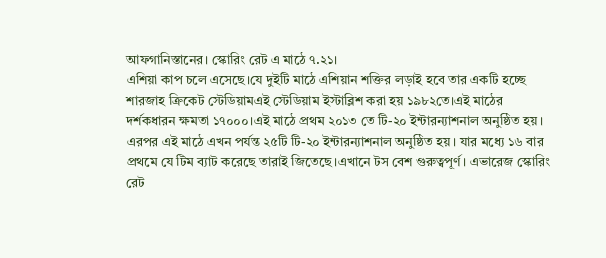আফগানিস্তানের। স্কোরিং রেট এ মাঠে ৭.২১।
এশিয়া কাপ চলে এসেছে।যে দুইটি মাঠে এশিয়ান শক্তির লড়াই হবে তার একটি হচ্ছে শারজাহ ক্রিকেট স্টেডিয়ামএই স্টেডিয়াম ইস্টাব্লিশ করা হয় ১৯৮২তে।এই মাঠের দর্শকধারন ক্ষমতা ১৭০০০।এই মাঠে প্রথম ২০১৩ তে টি-২০ ইন্টারন্যাশনাল অনুষ্ঠিত হয়। এরপর এই মাঠে এখন পর্যন্ত ২৫টি টি-২০ ইন্টারন্যাশনাল অনুষ্ঠিত হয়। যার মধ্যে ১৬ বার প্রথমে যে টিম ব্যাট করেছে তারাই জিতেছে।এখানে টস বেশ গুরুত্বপূর্ণ। এভারেজ স্কোরিং রেট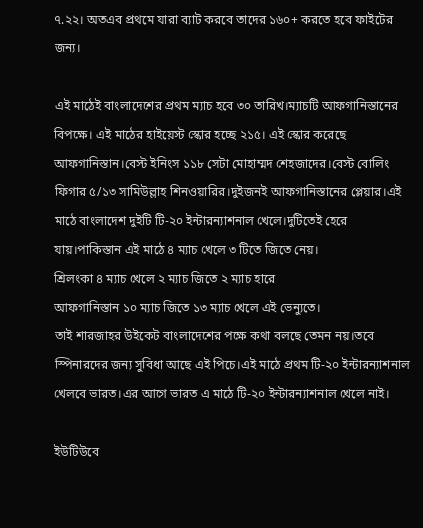৭.২২। অতএব প্রথমে যারা ব্যাট করবে তাদের ১৬০+ করতে হবে ফাইটের জন্য।

এই মাঠেই বাংলাদেশের প্রথম ম্যাচ হবে ৩০ তারিখ।ম্যাচটি আফগানিস্তানের বিপক্ষে। এই মাঠের হাইয়েস্ট স্কোর হচ্ছে ২১৫। এই স্কোর করেছে আফগানিস্তান।বেস্ট ইনিংস ১১৮ সেটা মোহাম্মদ শেহজাদের।বেস্ট বোলিং ফিগার ৫/১৩ সামিউল্লাহ শিনওয়ারির।দুইজনই আফগানিস্তানের প্লেয়ার।এই মাঠে বাংলাদেশ দুইটি টি-২০ ইন্টারন্যাশনাল খেলে।দুটিতেই হেরে যায়।পাকিস্তান এই মাঠে ৪ ম্যাচ খেলে ৩ টিতে জিতে নেয়।
শ্রিলংকা ৪ ম্যাচ খেলে ২ ম্যাচ জিতে ২ ম্যাচ হারে
আফগানিস্তান ১০ ম্যাচ জিতে ১৩ ম্যাচ খেলে এই ভেন্যুতে।
তাই শারজাহর উইকেট বাংলাদেশের পক্ষে কথা বলছে তেমন নয়।তবে স্পিনারদের জন্য সুবিধা আছে এই পিচে।এই মাঠে প্রথম টি-২০ ইন্টারন্যাশনাল খেলবে ভারত।এর আগে ভারত এ মাঠে টি-২০ ইন্টারন্যাশনাল খেলে নাই।

ইউটিউবে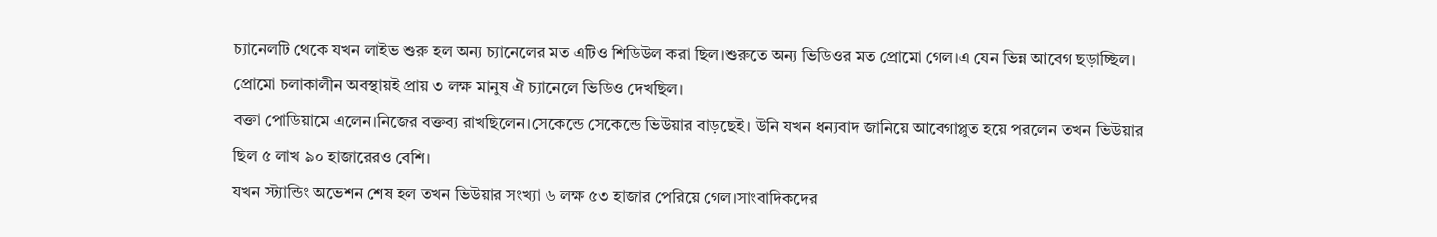চ্যানেলটি থেকে যখন লাইভ শুরু হল অন্য চ্যানেলের মত এটিও শিডিউল করা ছিল।শুরুতে অন্য ভিডিওর মত প্রোমো গেল।এ যেন ভিন্ন আবেগ ছড়াচ্ছিল। প্রোমো চলাকালীন অবস্থায়ই প্রায় ৩ লক্ষ মানুষ ঐ চ্যানেলে ভিডিও দেখছিল।
বক্তা পোডিয়ামে এলেন।নিজের বক্তব্য রাখছিলেন।সেকেন্ডে সেকেন্ডে ভিউয়ার বাড়ছেই। উনি যখন ধন্যবাদ জানিয়ে আবেগাপ্লুত হয়ে পরলেন তখন ভিউয়ার ছিল ৫ লাখ ৯০ হাজারেরও বেশি।
যখন স্ট্যান্ডিং অভেশন শেষ হল তখন ভিউয়ার সংখ্যা ৬ লক্ষ ৫৩ হাজার পেরিয়ে গেল।সাংবাদিকদের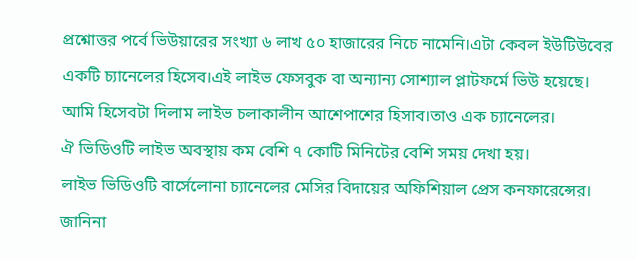প্রশ্নোত্তর পর্বে ভিউয়ারের সংখ্যা ৬ লাখ ৫০ হাজারের নিচে নামেনি।এটা কেবল ইউটিউবের একটি চ্যানেলের হিসেব।এই লাইভ ফেসবুক বা অন্যান্য সোশ্যাল প্লাটফর্মে ভিউ হয়েছে।
আমি হিসেবটা দিলাম লাইভ চলাকালীন আশেপাশের হিসাব।তাও এক চ্যানেলের।
ঐ ভিডিওটি লাইভ অবস্থায় কম বেশি ৭ কোটি মিনিটের বেশি সময় দেখা হয়।
লাইভ ভিডিওটি বার্সেলোনা চ্যানেলের মেসির বিদায়ের অফিশিয়াল প্রেস কনফারেন্সের।
জানিনা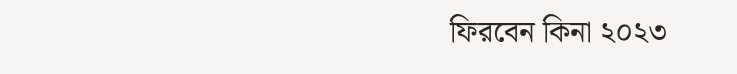ফিরবেন কিনা ২০২৩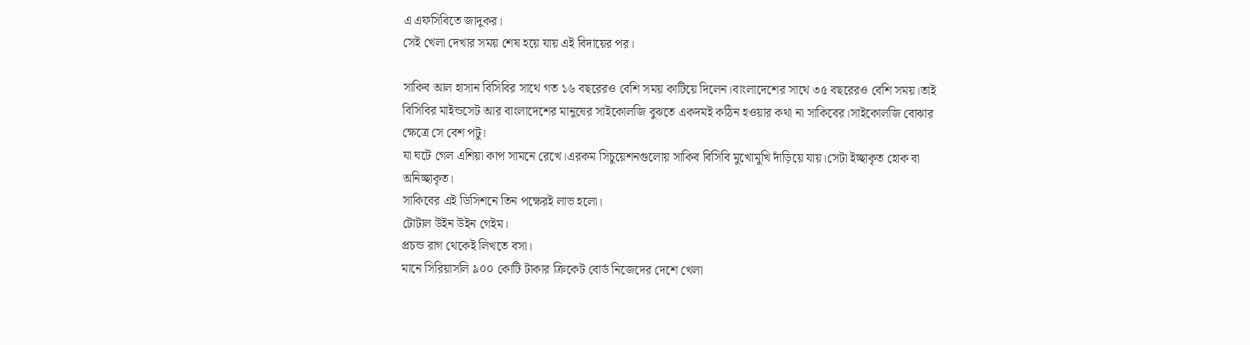এ এফসিবিতে জাদুকর।
সেই খেলা দেখার সময় শেষ হয়ে যায় এই বিদায়ের পর।

সাকিব আল হাসান বিসিবির সাথে গত ১৬ বছরেরও বেশি সময় কাটিয়ে দিলেন।বাংলাদেশের সাথে ৩৫ বছরেরও বেশি সময়।তাই বিসিবির মাইন্ডসেট আর বাংলাদেশের মানুষের সাইকোলজি বুঝতে একদমই কঠিন হওয়ার কথা না সাকিবের।সাইকোলজি বোঝার ক্ষেত্রে সে বেশ পটু।
যা ঘটে গেল এশিয়া কাপ সামনে রেখে।এরকম সিচুয়েশনগুলোয় সাকিব বিসিবি মুখোমুখি দাঁড়িয়ে যায়।সেটা ইচ্ছাকৃত হোক বা অনিচ্ছাকৃত।
সাকিবের এই ডিসিশনে তিন পক্ষেরই লাভ হলো।
টোটাল উইন উইন গেইম।
প্রচন্ড রাগ থেকেই লিখতে বসা।
মানে সিরিয়াসলি ৯০০ কোটি টাকার ক্রিকেট বোর্ড নিজেদের দেশে খেলা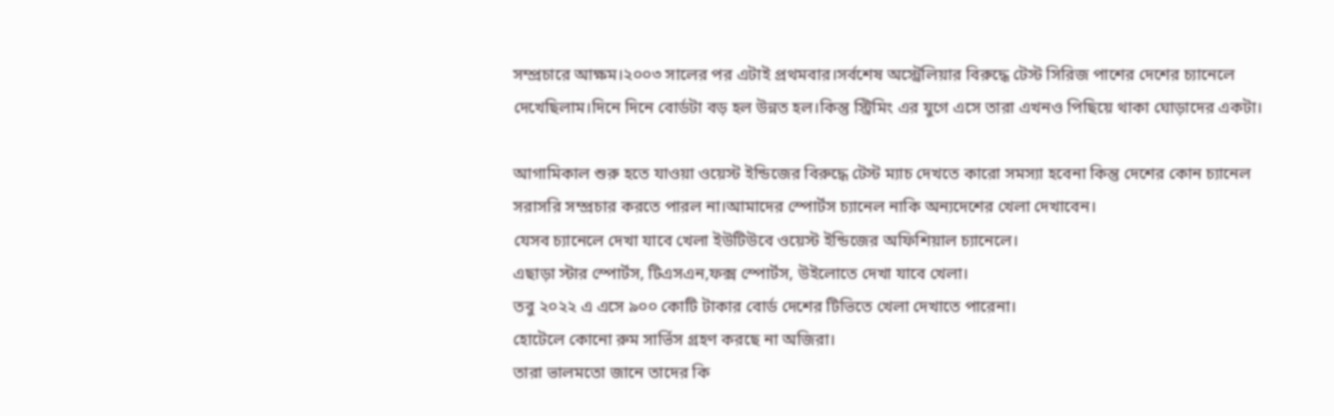সম্প্রচারে আক্ষম।২০০৩ সালের পর এটাই প্রথমবার।সর্বশেষ অস্ট্রেলিয়ার বিরুদ্ধে টেস্ট সিরিজ পাশের দেশের চ্যানেলে দেখেছিলাম।দিনে দিনে বোর্ডটা বড় হল উন্নত হল।কিন্তু স্ট্রিমিং এর যুগে এসে তারা এখনও পিছিয়ে থাকা ঘোড়াদের একটা।

আগামিকাল শুরু হতে যাওয়া ওয়েস্ট ইন্ডিজের বিরুদ্ধে টেস্ট ম্যাচ দেখতে কারো সমস্যা হবেনা কিন্তু দেশের কোন চ্যানেল সরাসরি সম্প্রচার করতে পারল না।আমাদের স্পোর্টস চ্যানেল নাকি অন্যদেশের খেলা দেখাবেন।
যেসব চ্যানেলে দেখা যাবে খেলা ইউটিউবে ওয়েস্ট ইন্ডিজের অফিশিয়াল চ্যানেলে।
এছাড়া স্টার স্পোর্টস, টিএসএন,ফক্স স্পোর্টস, উইলোতে দেখা যাবে খেলা।
তবু ২০২২ এ এসে ৯০০ কোটি টাকার বোর্ড দেশের টিভিতে খেলা দেখাতে পারেনা।
হোটেলে কোনো রুম সার্ভিস গ্রহণ করছে না অজিরা।
তারা ভালমতো জানে তাদের কি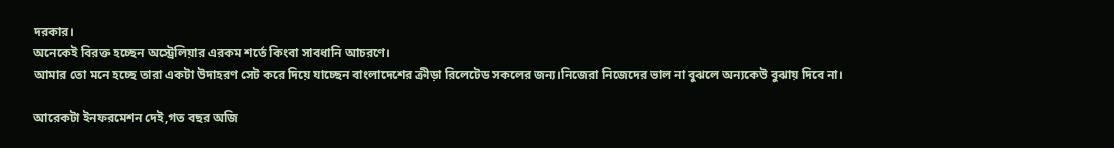দরকার।
অনেকেই বিরক্ত হচ্ছেন অস্ট্রেলিয়ার এরকম শর্তে কিংবা সাবধানি আচরণে।
আমার তো মনে হচ্ছে তারা একটা উদাহরণ সেট করে দিয়ে যাচ্ছেন বাংলাদেশের ক্রীড়া রিলেটেড সকলের জন্য।নিজেরা নিজেদের ভাল না বুঝলে অন্যকেউ বুঝায় দিবে না।

আরেকটা ইনফরমেশন দেই,গত বছর অজি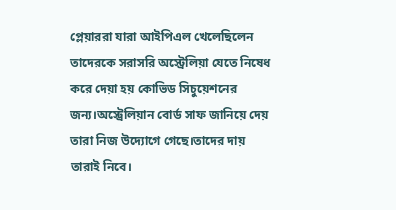প্লেয়াররা যারা আইপিএল খেলেছিলেন তাদেরকে সরাসরি অস্ট্রেলিয়া যেতে নিষেধ করে দেয়া হয় কোভিড সিচুয়েশনের জন্য।অস্ট্রেলিয়ান বোর্ড সাফ জানিয়ে দেয় তারা নিজ উদ্যোগে গেছে।তাদের দায় তারাই নিবে।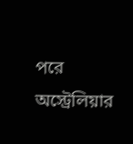পরে অস্ট্রেলিয়ার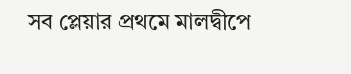সব প্লেয়ার প্রথমে মালদ্বীপে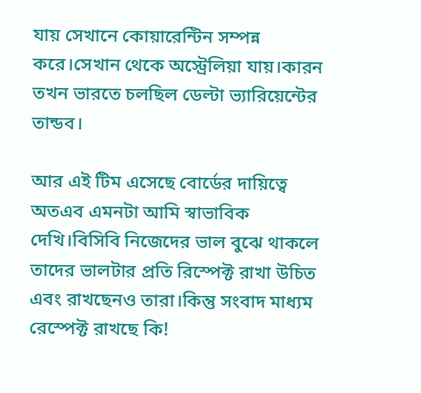যায় সেখানে কোয়ারেন্টিন সম্পন্ন করে।সেখান থেকে অস্ট্রেলিয়া যায়।কারন তখন ভারতে চলছিল ডেল্টা ভ্যারিয়েন্টের তান্ডব।

আর এই টিম এসেছে বোর্ডের দায়িত্বে অতএব এমনটা আমি স্বাভাবিক দেখি।বিসিবি নিজেদের ভাল বুঝে থাকলে তাদের ভালটার প্রতি রিস্পেক্ট রাখা উচিত এবং রাখছেনও তারা।কিন্তু সংবাদ মাধ্যম রেস্পেক্ট রাখছে কি!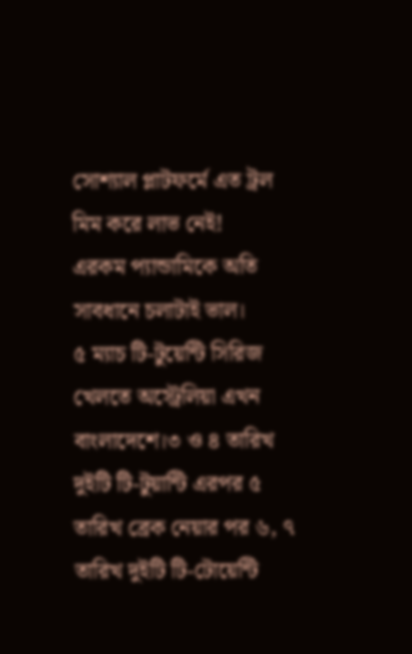সোশ্যাল প্লাটফর্মে এত ট্রল মিম করে লাভ নেই!
এরকম প্যান্ডামিকে অতি সাবধানে চলাটাই ভাল।
৫ ম্যাচ টি-টুয়েন্টি সিরিজ খেলতে অস্ট্রেলিয়া এখন বাংলাদেশে।৩ ও ৪ তারিখ দুইটি টি-টুয়ান্টি এরপর ৫ তারিখ ব্রেক নেয়ার পর ৬, ৭ তারিখ দুইটি টি-টোয়েন্টি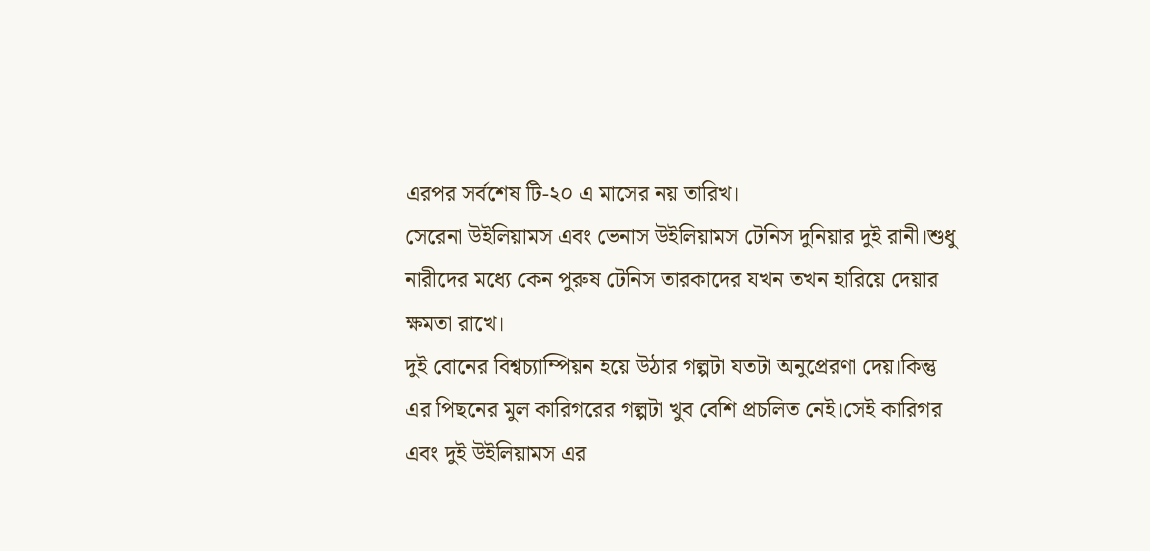এরপর সর্বশেষ টি-২০ এ মাসের নয় তারিখ।
সেরেনা উইলিয়ামস এবং ভেনাস উইলিয়ামস টেনিস দুনিয়ার দুই রানী।শুধু নারীদের মধ্যে কেন পুরুষ টেনিস তারকাদের যখন তখন হারিয়ে দেয়ার ক্ষমতা রাখে।
দুই বোনের বিশ্বচ্যাম্পিয়ন হয়ে উঠার গল্পটা যতটা অনুপ্রেরণা দেয়।কিন্তু এর পিছনের মুল কারিগরের গল্পটা খুব বেশি প্রচলিত নেই।সেই কারিগর এবং দুই উইলিয়ামস এর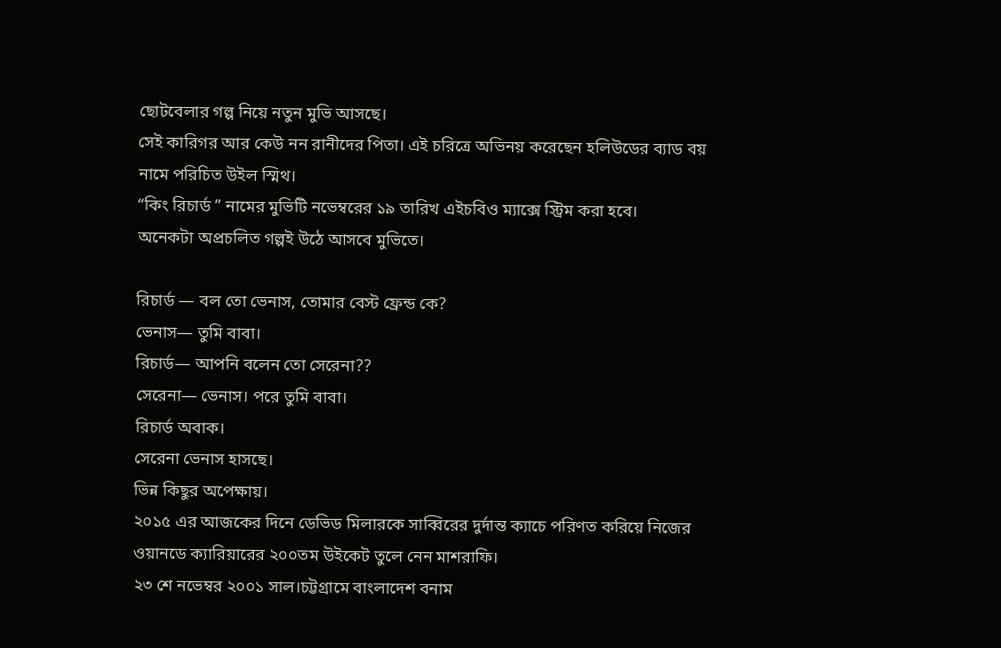ছোটবেলার গল্প নিয়ে নতুন মুভি আসছে।
সেই কারিগর আর কেউ নন রানীদের পিতা। এই চরিত্রে অভিনয় করেছেন হলিউডের ব্যাড বয় নামে পরিচিত উইল স্মিথ।
“কিং রিচার্ড ” নামের মুভিটি নভেম্বরের ১৯ তারিখ এইচবিও ম্যাক্সে স্ট্রিম করা হবে।
অনেকটা অপ্রচলিত গল্পই উঠে আসবে মুভিতে।

রিচার্ড — বল তো ভেনাস, তোমার বেস্ট ফ্রেন্ড কে?
ভেনাস— তুমি বাবা।
রিচার্ড— আপনি বলেন তো সেরেনা??
সেরেনা— ভেনাস। পরে তুমি বাবা।
রিচার্ড অবাক।
সেরেনা ভেনাস হাসছে।
ভিন্ন কিছুর অপেক্ষায়।
২০১৫ এর আজকের দিনে ডেভিড মিলারকে সাব্বিরের দুর্দান্ত ক্যাচে পরিণত করিয়ে নিজের ওয়ানডে ক্যারিয়ারের ২০০তম উইকেট তুলে নেন মাশরাফি।
২৩ শে নভেম্বর ২০০১ সাল।চট্টগ্রামে বাংলাদেশ বনাম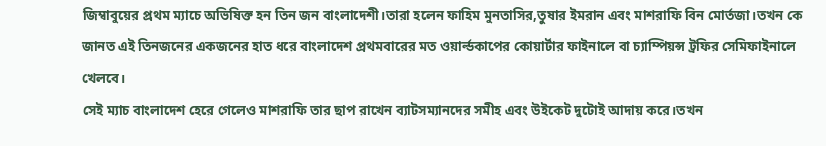জিম্বাবুয়ের প্রথম ম্যাচে অভিষিক্ত হন তিন জন বাংলাদেশী।তারা হলেন ফাহিম মুনতাসির,তুষার ইমরান এবং মাশরাফি বিন মোর্তজা।তখন কে জানত এই তিনজনের একজনের হাত ধরে বাংলাদেশ প্রথমবারের মত ওয়ার্ল্ডকাপের কোয়ার্টার ফাইনালে বা চ্যাম্পিয়ন্স ট্রফির সেমিফাইনালে খেলবে।
সেই ম্যাচ বাংলাদেশ হেরে গেলেও মাশরাফি তার ছাপ রাখেন ব্যাটসম্যানদের সমীহ এবং উইকেট দুটোই আদায় করে।তখন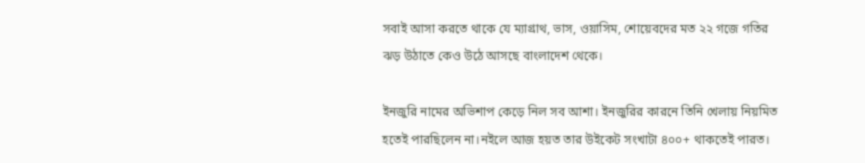সবাই আসা করতে থাকে যে ম্যাগ্রাথ, ভাস, ওয়াসিম, শোয়েবদের মত ২২ গজে গতির ঝড় উঠাতে কেও উঠে আসছে বাংলাদেশ থেকে।

ইনজুরি নামের অভিশাপ কেড়ে নিল সব আশা। ইনজুরির কারনে তিনি খেলায় নিয়মিত হতেই পারছিলেন না।নইলে আজ হয়ত তার উইকেট সংখাটা ৪০০+ থাকতেই পারত।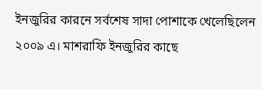ইনজুরির কারনে সর্বশেষ সাদা পোশাকে খেলেছিলেন ২০০৯ এ। মাশরাফি ইনজুরির কাছে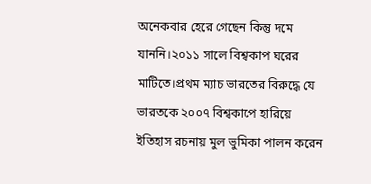অনেকবার হেরে গেছেন কিন্তু দমে যাননি।২০১১ সালে বিশ্বকাপ ঘরের মাটিতে।প্রথম ম্যাচ ভারতের বিরুদ্ধে যে ভারতকে ২০০৭ বিশ্বকাপে হারিয়ে ইতিহাস রচনায় মুল ভুমিকা পালন করেন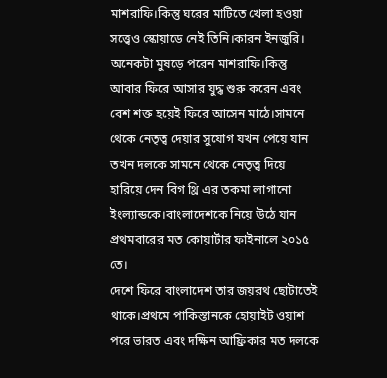মাশরাফি।কিন্তু ঘরের মাটিতে খেলা হওয়া সত্ত্বেও স্কোয়াডে নেই তিনি।কারন ইনজুরি।
অনেকটা মুষড়ে পরেন মাশরাফি।কিন্তু আবার ফিরে আসার যুদ্ধ শুরু করেন এবং বেশ শক্ত হয়েই ফিরে আসেন মাঠে।সামনে থেকে নেতৃত্ব দেয়ার সুযোগ যখন পেয়ে যান তখন দলকে সামনে থেকে নেতৃত্ব দিয়ে হারিয়ে দেন বিগ থ্রি এর তকমা লাগানো ইংল্যান্ডকে।বাংলাদেশকে নিয়ে উঠে যান প্রথমবারের মত কোয়ার্টার ফাইনালে ২০১৫ তে।
দেশে ফিরে বাংলাদেশ তার জয়রথ ছোটাতেই থাকে।প্রথমে পাকিস্তানকে হোয়াইট ওয়াশ পরে ভারত এবং দক্ষিন আফ্রিকার মত দলকে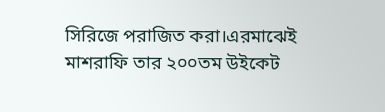সিরিজে পরাজিত করা।এরমাঝেই মাশরাফি তার ২০০তম উইকেট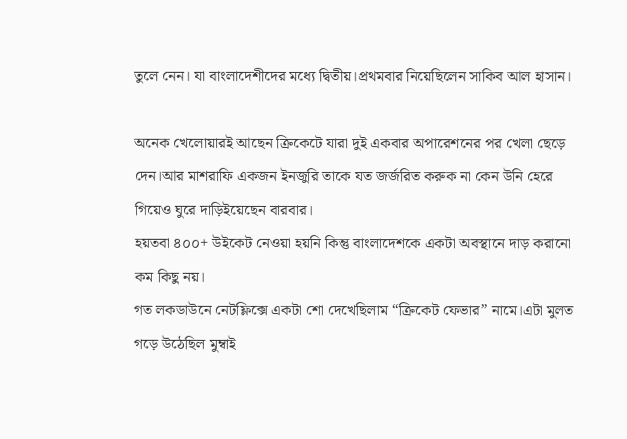তুলে নেন। যা বাংলাদেশীদের মধ্যে দ্বিতীয়।প্রথমবার নিয়েছিলেন সাকিব আল হাসান।

অনেক খেলোয়ারই আছেন ক্রিকেটে যারা দুই একবার অপারেশনের পর খেলা ছেড়ে দেন।আর মাশরাফি একজন ইনজুরি তাকে যত জর্জরিত করুক না কেন উনি হেরে গিয়েও ঘুরে দাড়িইয়েছেন বারবার।
হয়তবা ৪০০+ উইকেট নেওয়া হয়নি কিন্তু বাংলাদেশকে একটা অবস্থানে দাড় করানো কম কিছু নয়।
গত লকডাউনে নেটফ্লিক্সে একটা শো দেখেছিলাম “ক্রিকেট ফেভার” নামে।এটা মুলত গড়ে উঠেছিল মুম্বাই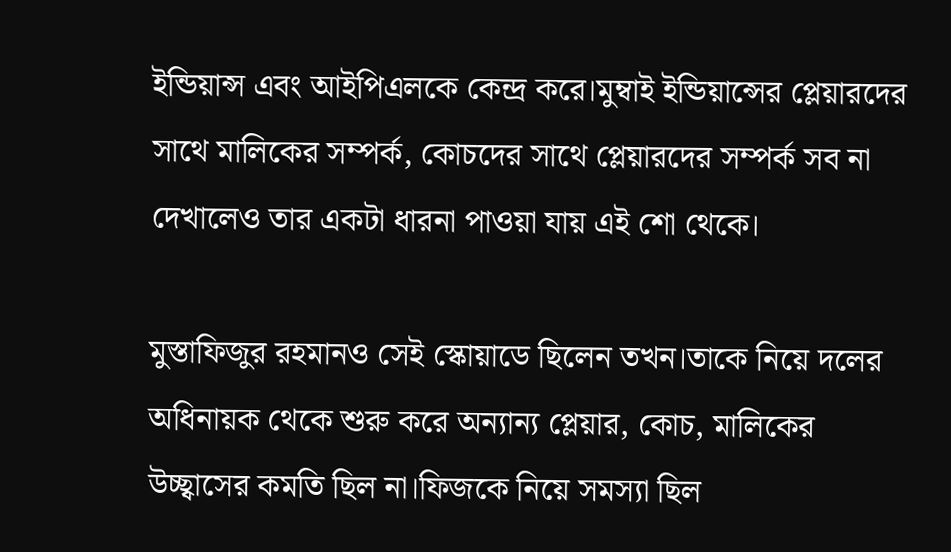ইন্ডিয়ান্স এবং আইপিএলকে কেন্দ্র করে।মুম্বাই ইন্ডিয়ান্সের প্লেয়ারদের সাথে মালিকের সম্পর্ক, কোচদের সাথে প্লেয়ারদের সম্পর্ক সব না দেখালেও তার একটা ধারনা পাওয়া যায় এই শো থেকে।

মুস্তাফিজুর রহমানও সেই স্কোয়াডে ছিলেন তখন।তাকে নিয়ে দলের অধিনায়ক থেকে শুরু করে অন্যান্য প্লেয়ার, কোচ, মালিকের উচ্ছ্বাসের কমতি ছিল না।ফিজকে নিয়ে সমস্যা ছিল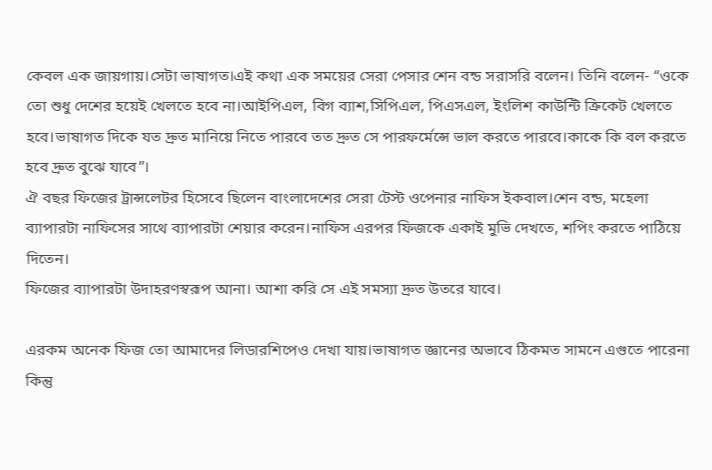কেবল এক জায়গায়।সেটা ভাষাগত।এই কথা এক সময়ের সেরা পেসার শেন বন্ড সরাসরি বলেন। তিনি বলেন- “ওকে তো শুধু দেশের হয়েই খেলতে হবে না।আইপিএল, বিগ ব্যাশ,সিপিএল, পিএসএল, ইংলিশ কাউন্টি ক্রিকেট খেলতে হবে।ভাষাগত দিকে যত দ্রুত মানিয়ে নিতে পারবে তত দ্রুত সে পারফর্মেন্সে ভাল করতে পারবে।কাকে কি বল করতে হবে দ্রুত বুঝে যাবে”।
ঐ বছর ফিজের ট্রান্সলেটর হিসেবে ছিলেন বাংলাদেশের সেরা টেস্ট ওপেনার নাফিস ইকবাল।শেন বন্ড, মহেলা ব্যাপারটা নাফিসের সাথে ব্যাপারটা শেয়ার করেন।নাফিস এরপর ফিজকে একাই মুভি দেখতে, শপিং করতে পাঠিয়ে দিতেন।
ফিজের ব্যাপারটা উদাহরণস্বরূপ আনা। আশা করি সে এই সমস্যা দ্রুত উতরে যাবে।

এরকম অনেক ফিজ তো আমাদের লিডারশিপেও দেখা যায়।ভাষাগত জ্ঞানের অভাবে ঠিকমত সামনে এগুতে পারেনা কিন্তু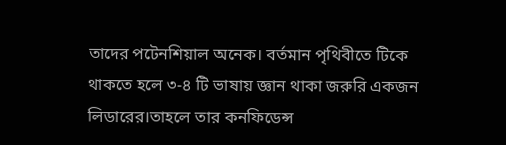তাদের পটেনশিয়াল অনেক। বর্তমান পৃথিবীতে টিকে থাকতে হলে ৩-৪ টি ভাষায় জ্ঞান থাকা জরুরি একজন লিডারের।তাহলে তার কনফিডেন্স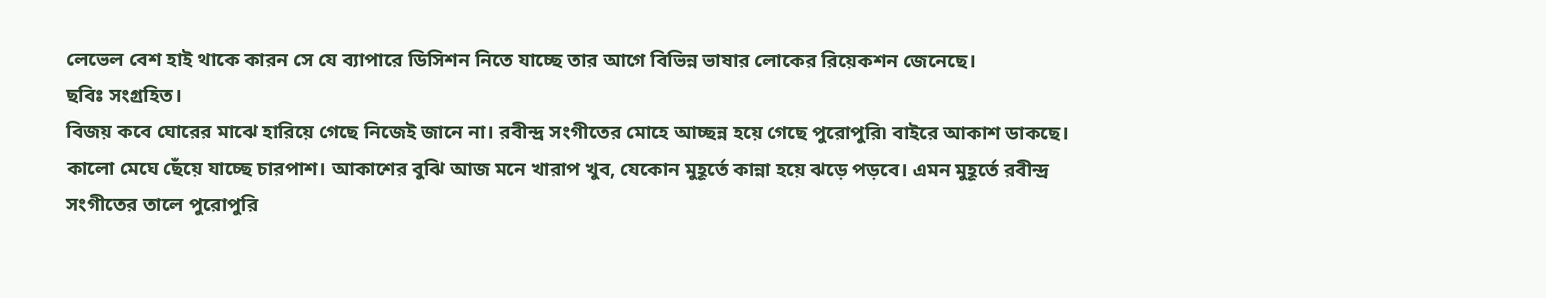লেভেল বেশ হাই থাকে কারন সে যে ব্যাপারে ডিসিশন নিতে যাচ্ছে তার আগে বিভিন্ন ভাষার লোকের রিয়েকশন জেনেছে।
ছবিঃ সংগ্রহিত।
বিজয় কবে ঘোরের মাঝে হারিয়ে গেছে নিজেই জানে না। রবীন্দ্র সংগীতের মোহে আচ্ছন্ন হয়ে গেছে পুরোপুরি৷ বাইরে আকাশ ডাকছে। কালো মেঘে ছেঁয়ে যাচ্ছে চারপাশ। আকাশের বুঝি আজ মনে খারাপ খুব, যেকোন মুহূর্তে কান্না হয়ে ঝড়ে পড়বে। এমন মুহূর্তে রবীন্দ্র সংগীতের তালে পুরোপুরি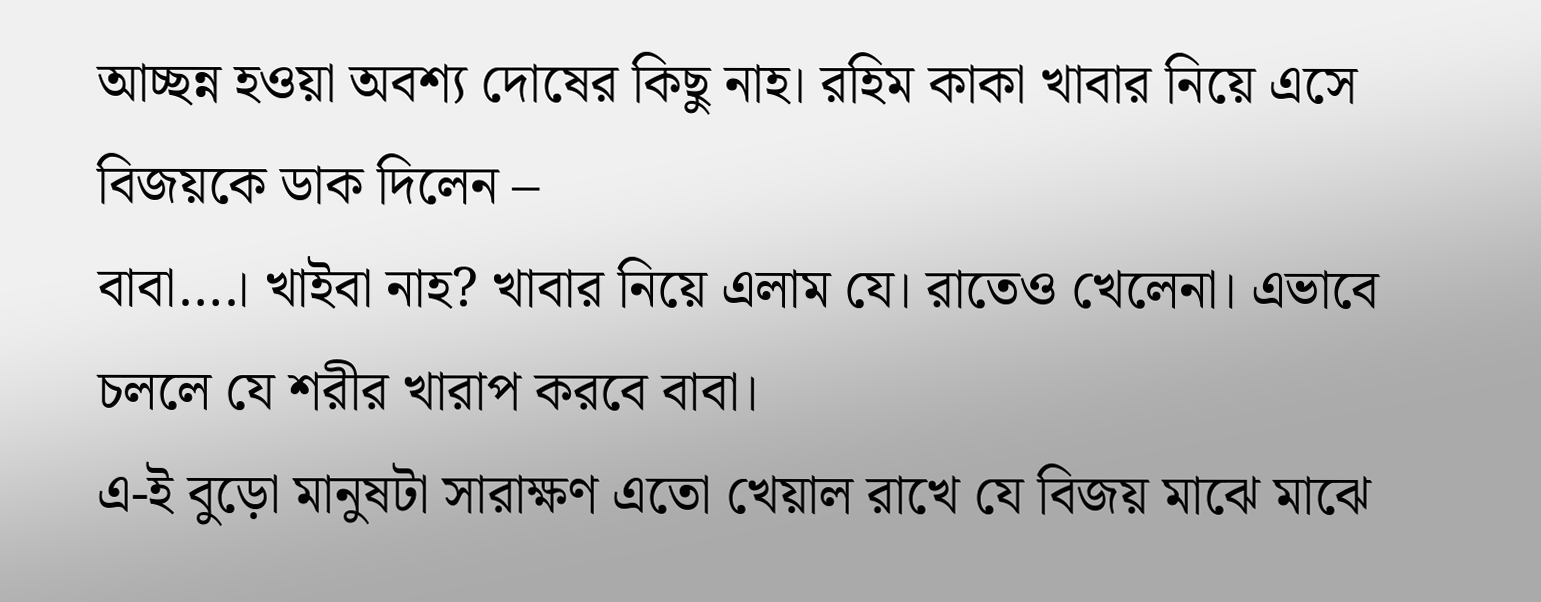আচ্ছন্ন হওয়া অবশ্য দোষের কিছু নাহ। রহিম কাকা খাবার নিয়ে এসে বিজয়কে ডাক দিলেন –
বাবা….। খাইবা নাহ? খাবার নিয়ে এলাম যে। রাতেও খেলেনা। এভাবে চললে যে শরীর খারাপ করবে বাবা।
এ-ই বুড়ো মানুষটা সারাক্ষণ এতো খেয়াল রাখে যে বিজয় মাঝে মাঝে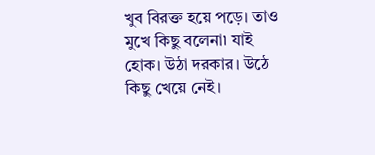খুব বিরক্ত হয়ে পড়ে। তাও মুখে কিছু বলেনা৷ যাই হোক। উঠা দরকার। উঠে কিছু খেয়ে নেই।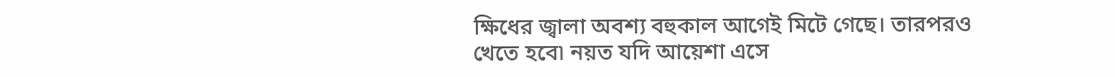ক্ষিধের জ্বালা অবশ্য বহুকাল আগেই মিটে গেছে। তারপরও খেতে হবে৷ নয়ত যদি আয়েশা এসে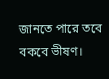জানতে পারে তবে বকবে ভীষণ।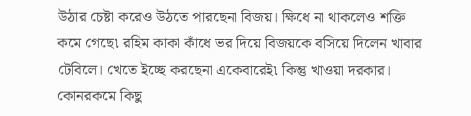উঠার চেষ্টা করেও উঠতে পারছেনা বিজয়। ক্ষিধে না থাকলেও শক্তি কমে গেছে৷ রহিম কাকা কাঁধে ভর দিয়ে বিজয়কে বসিয়ে দিলেন খাবার টেবিলে। খেতে ইচ্ছে করছেনা একেবারেই৷ কিন্তু খাওয়া দরকার। কোনরকমে কিছু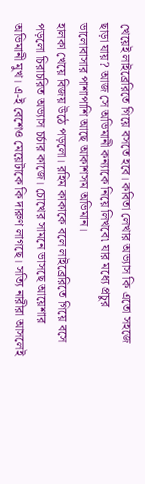খেয়েই লাইব্রেরিতে গিয়ে বসতে হবে। কবিতা লেখার অভ্যাস কি এতো সহজে ছাড়া যায়? আজ সে অভিমানী কন্যাকে নিয়ে লিখবে৷ যার মধ্যে প্রচুর ভালোবাসার পাশাপাশি আছে আকাশসম অভিমান।
হালকা খেয়ে বিজয় উঠে পড়লো। রহিম কাকাকে বলে লাইব্রেরিতে গিয়ে বসে পড়লো চিরাচরিত অভ্যাস চর্চার কাজে। চোখের সামনে ভাসছে আয়েশার অভিমানী মুখ। এ-ই বেশেও মেয়েটাকে কি দারুণ লাগছে। সত্যি নারীরা আসলেই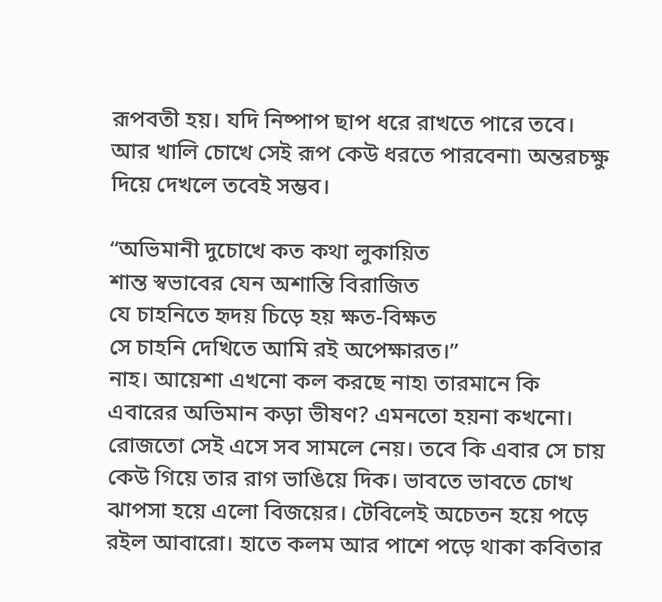রূপবতী হয়। যদি নিষ্পাপ ছাপ ধরে রাখতে পারে তবে। আর খালি চোখে সেই রূপ কেউ ধরতে পারবেনা৷ অন্তরচক্ষু দিয়ে দেখলে তবেই সম্ভব।

“অভিমানী দুচোখে কত কথা লুকায়িত
শান্ত স্বভাবের যেন অশান্তি বিরাজিত
যে চাহনিতে হৃদয় চিড়ে হয় ক্ষত-বিক্ষত
সে চাহনি দেখিতে আমি রই অপেক্ষারত।”
নাহ। আয়েশা এখনো কল করছে নাহ৷ তারমানে কি এবারের অভিমান কড়া ভীষণ? এমনতো হয়না কখনো। রোজতো সেই এসে সব সামলে নেয়। তবে কি এবার সে চায় কেউ গিয়ে তার রাগ ভাঙিয়ে দিক। ভাবতে ভাবতে চোখ ঝাপসা হয়ে এলো বিজয়ের। টেবিলেই অচেতন হয়ে পড়ে রইল আবারো। হাতে কলম আর পাশে পড়ে থাকা কবিতার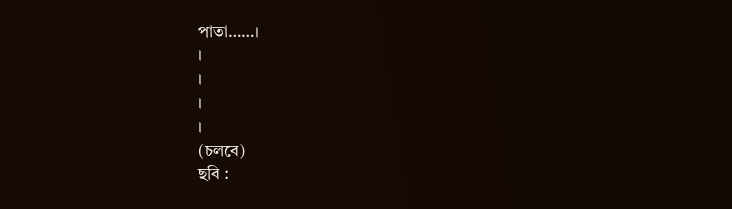পাতা……।
।
।
।
।
(চলবে)
ছবি :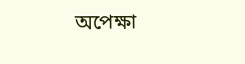অপেক্ষা